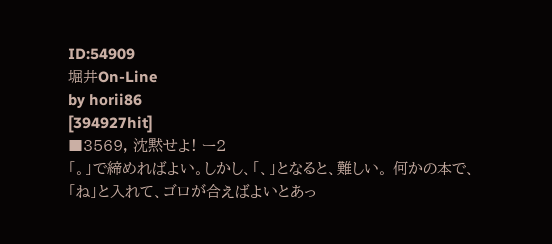ID:54909
堀井On-Line
by horii86
[394927hit]
■3569, 沈黙せよ! ー2
「。」で締めればよい。しかし、「、」となると、難しい。 何かの本で、「ね」と入れて、ゴロが合えばよいとあっ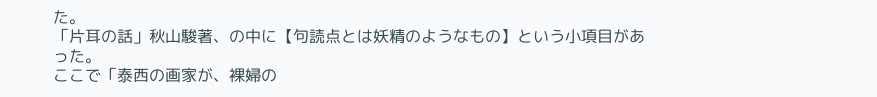た。
「片耳の話」秋山駿著、の中に【句読点とは妖精のようなもの】という小項目があった。
ここで「泰西の画家が、裸婦の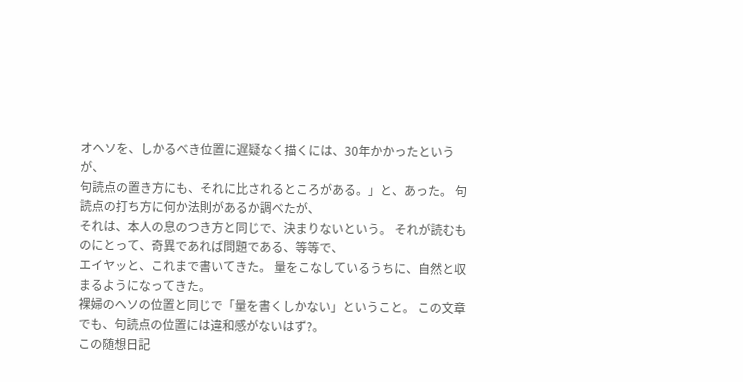オヘソを、しかるべき位置に遅疑なく描くには、30年かかったというが、
句読点の置き方にも、それに比されるところがある。」と、あった。 句読点の打ち方に何か法則があるか調べたが、
それは、本人の息のつき方と同じで、決まりないという。 それが読むものにとって、奇異であれば問題である、等等で、
エイヤッと、これまで書いてきた。 量をこなしているうちに、自然と収まるようになってきた。
裸婦のヘソの位置と同じで「量を書くしかない」ということ。 この文章でも、句読点の位置には違和感がないはず?。
この随想日記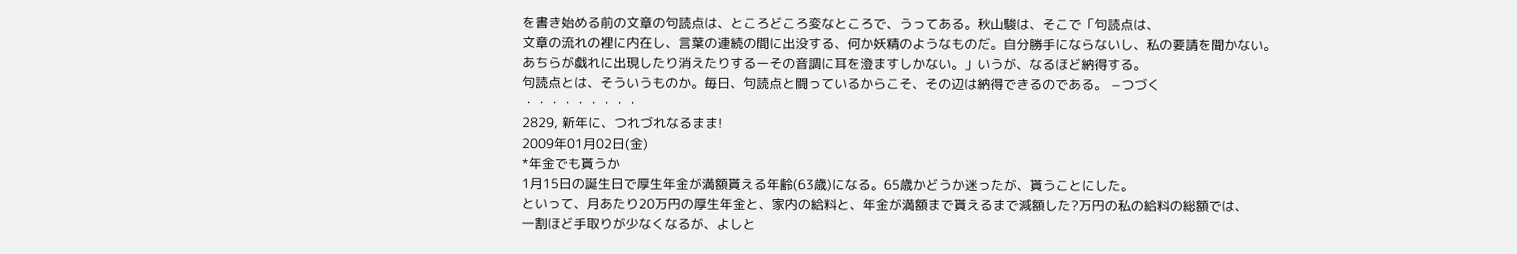を書き始める前の文章の句読点は、ところどころ変なところで、うってある。秋山駿は、そこで「句読点は、
文章の流れの裡に内在し、言葉の連続の間に出没する、何か妖精のようなものだ。自分勝手にならないし、私の要請を聞かない。
あちらが戯れに出現したり消えたりするーその音調に耳を澄ますしかない。」いうが、なるほど納得する。
句読点とは、そういうものか。毎日、句読点と闘っているからこそ、その辺は納得できるのである。 −つづく
・・・・・・・・・
2829, 新年に、つれづれなるまま!
2009年01月02日(金)
*年金でも貰うか
1月15日の誕生日で厚生年金が満額貰える年齢(63歳)になる。65歳かどうか迷ったが、貰うことにした。
といって、月あたり20万円の厚生年金と、家内の給料と、年金が満額まで貰えるまで減額した?万円の私の給料の総額では、
一割ほど手取りが少なくなるが、よしと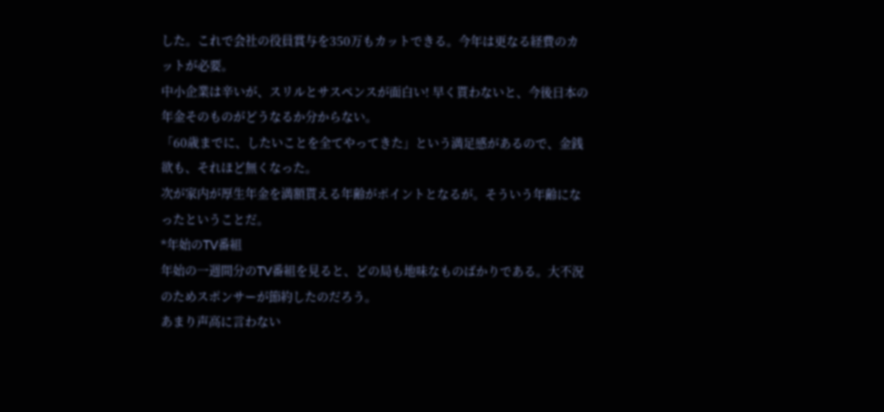した。これで会社の役員賞与を350万もカットできる。今年は更なる経費のカットが必要。
中小企業は辛いが、スリルとサスペンスが面白い! 早く貰わないと、今後日本の年金そのものがどうなるか分からない。
「60歳までに、したいことを全てやってきた」という満足感があるので、金銭欲も、それほど無くなった。
次が家内が厚生年金を満額貰える年齢がポイントとなるが。そういう年齢になったということだ。
*年始のTV番組
年始の一週間分のTV番組を見ると、どの局も地味なものばかりである。大不況のためスポンサーが節約したのだろう。
あまり声高に言わない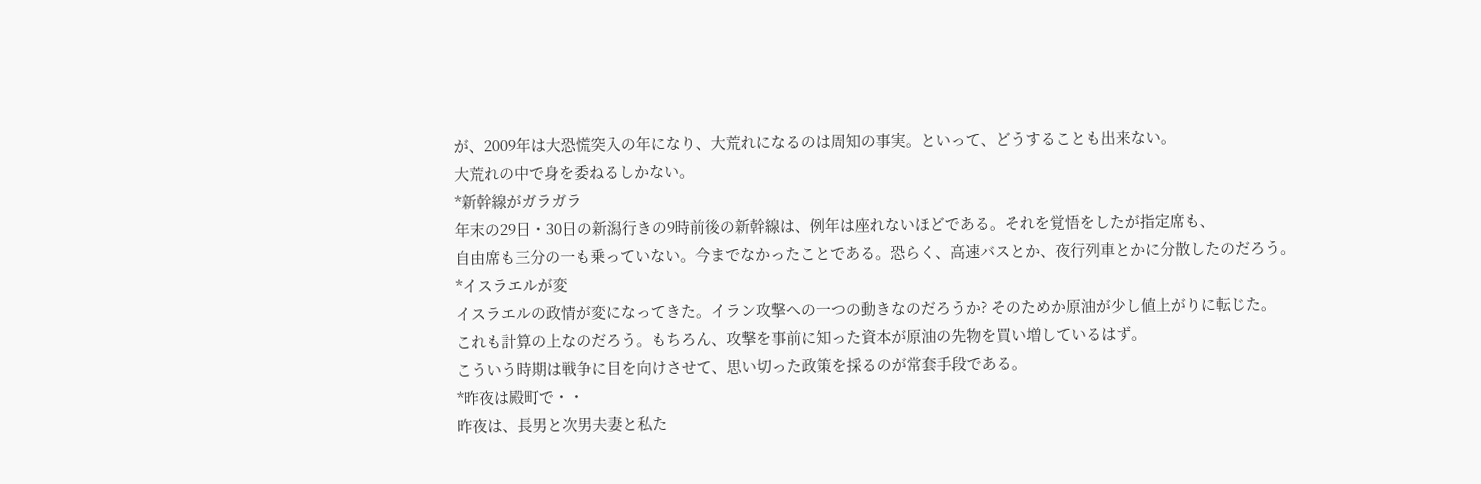が、2009年は大恐慌突入の年になり、大荒れになるのは周知の事実。といって、どうすることも出来ない。
大荒れの中で身を委ねるしかない。
*新幹線がガラガラ
年末の29日・30日の新潟行きの9時前後の新幹線は、例年は座れないほどである。それを覚悟をしたが指定席も、
自由席も三分の一も乗っていない。今までなかったことである。恐らく、高速バスとか、夜行列車とかに分散したのだろう。
*イスラエルが変
イスラエルの政情が変になってきた。イラン攻撃への一つの動きなのだろうか? そのためか原油が少し値上がりに転じた。
これも計算の上なのだろう。もちろん、攻撃を事前に知った資本が原油の先物を買い増しているはず。
こういう時期は戦争に目を向けさせて、思い切った政策を採るのが常套手段である。
*昨夜は殿町で・・
昨夜は、長男と次男夫妻と私た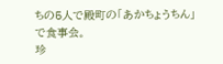ちの5人で殿町の「あかちょうちん」で食事会。
珍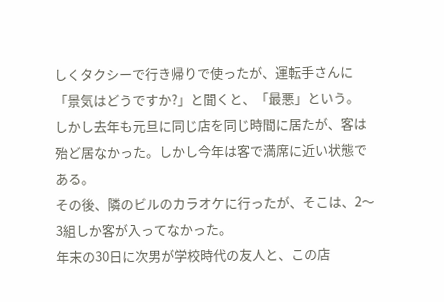しくタクシーで行き帰りで使ったが、運転手さんに「景気はどうですか?」と聞くと、「最悪」という。
しかし去年も元旦に同じ店を同じ時間に居たが、客は殆ど居なかった。しかし今年は客で満席に近い状態である。
その後、隣のビルのカラオケに行ったが、そこは、2〜3組しか客が入ってなかった。
年末の30日に次男が学校時代の友人と、この店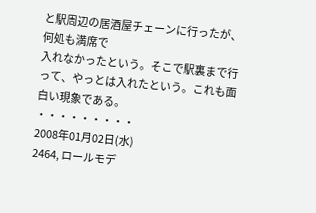と駅周辺の居酒屋チェーンに行ったが、何処も満席で
入れなかったという。そこで駅裏まで行って、やっとは入れたという。これも面白い現象である。
・・・・・・・・・
2008年01月02日(水)
2464, ロールモデ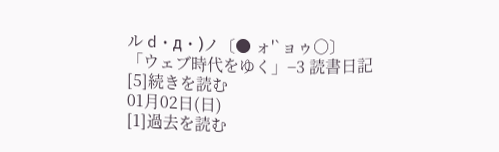ル d・д・)ノ〔● ォ'`ョゥ○〕
「ウェブ時代をゆく」−3 読書日記
[5]続きを読む
01月02日(日)
[1]過去を読む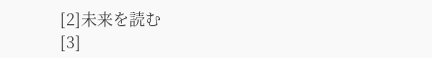[2]未来を読む
[3]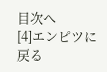目次へ
[4]エンピツに戻る